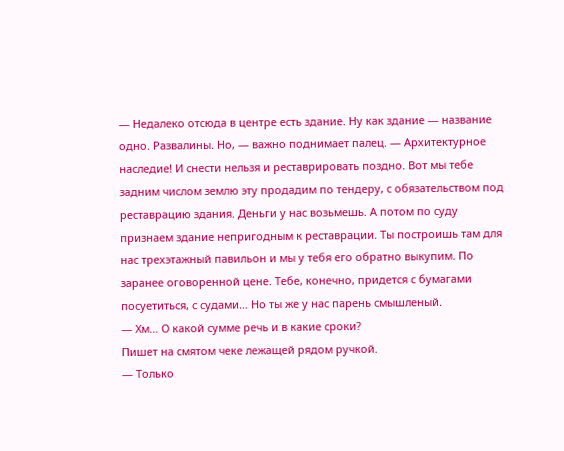— Недалеко отсюда в центре есть здание. Ну как здание — название одно. Развалины. Но, — важно поднимает палец. — Архитектурное наследие! И снести нельзя и реставрировать поздно. Вот мы тебе задним числом землю эту продадим по тендеру, с обязательством под реставрацию здания. Деньги у нас возьмешь. А потом по суду признаем здание непригодным к реставрации. Ты построишь там для нас трехэтажный павильон и мы у тебя его обратно выкупим. По заранее оговоренной цене. Тебе, конечно, придется с бумагами посуетиться, с судами… Но ты же у нас парень смышленый.
— Хм… О какой сумме речь и в какие сроки?
Пишет на смятом чеке лежащей рядом ручкой.
— Только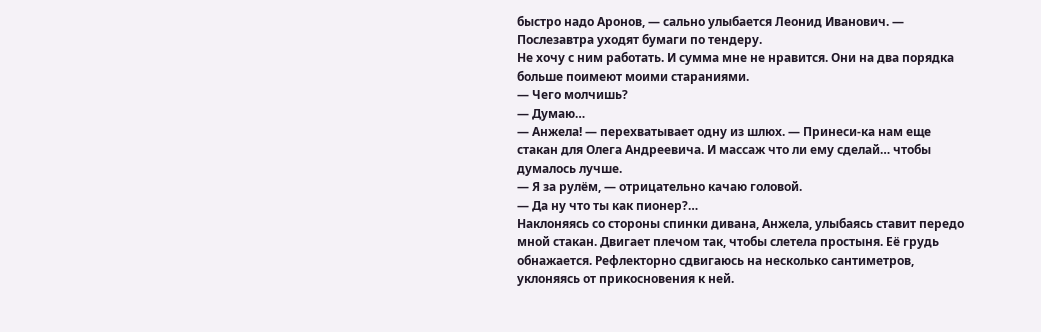быстро надо Аронов, — сально улыбается Леонид Иванович. — Послезавтра уходят бумаги по тендеру.
Не хочу с ним работать. И сумма мне не нравится. Они на два порядка больше поимеют моими стараниями.
— Чего молчишь?
— Думаю…
— Анжела! — перехватывает одну из шлюх. — Принеси-ка нам еще стакан для Олега Андреевича. И массаж что ли ему сделай… чтобы думалось лучше.
— Я за рулём, — отрицательно качаю головой.
— Да ну что ты как пионер?…
Наклоняясь со стороны спинки дивана, Анжела, улыбаясь ставит передо мной стакан. Двигает плечом так, чтобы слетела простыня. Её грудь обнажается. Рефлекторно сдвигаюсь на несколько сантиметров, уклоняясь от прикосновения к ней.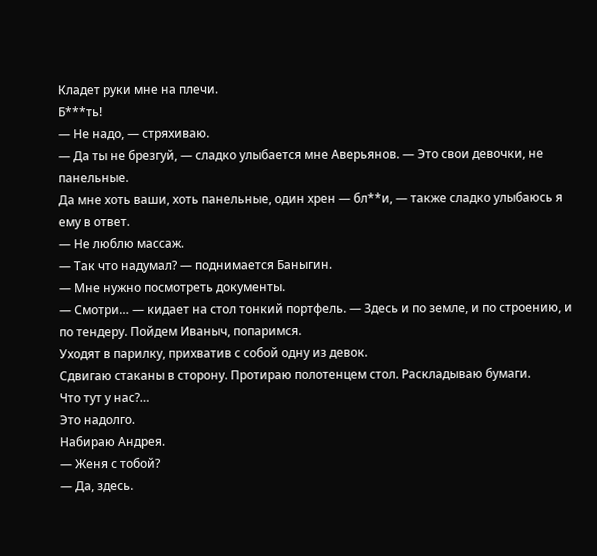Кладет руки мне на плечи.
Б***ть!
— Не надо, — стряхиваю.
— Да ты не брезгуй, — сладко улыбается мне Аверьянов. — Это свои девочки, не панельные.
Да мне хоть ваши, хоть панельные, один хрен — бл**и, — также сладко улыбаюсь я ему в ответ.
— Не люблю массаж.
— Так что надумал? — поднимается Баныгин.
— Мне нужно посмотреть документы.
— Смотри… — кидает на стол тонкий портфель. — Здесь и по земле, и по строению, и по тендеру. Пойдем Иваныч, попаримся.
Уходят в парилку, прихватив с собой одну из девок.
Сдвигаю стаканы в сторону. Протираю полотенцем стол. Раскладываю бумаги.
Что тут у нас?…
Это надолго.
Набираю Андрея.
— Женя с тобой?
— Да, здесь.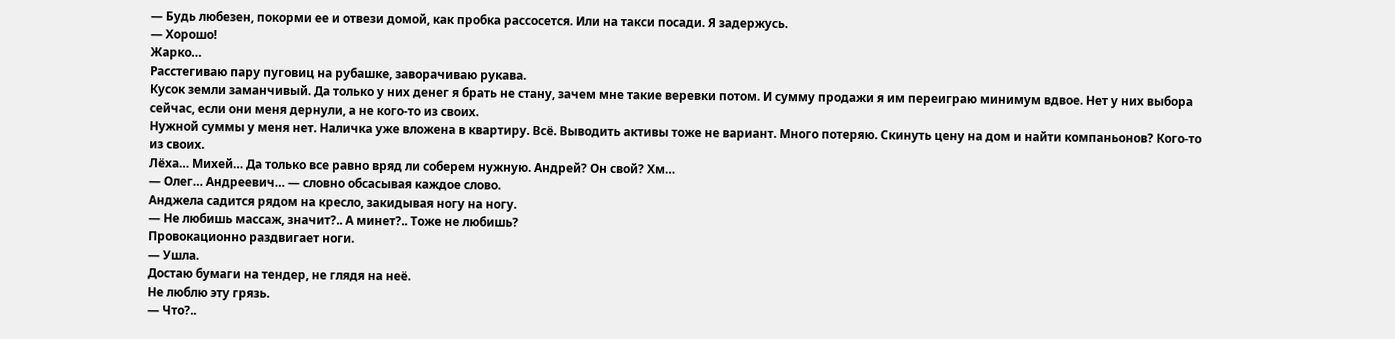— Будь любезен, покорми ее и отвези домой, как пробка рассосется. Или на такси посади. Я задержусь.
— Хорошо!
Жарко…
Расстегиваю пару пуговиц на рубашке, заворачиваю рукава.
Кусок земли заманчивый. Да только у них денег я брать не стану, зачем мне такие веревки потом. И сумму продажи я им переиграю минимум вдвое. Нет у них выбора сейчас, если они меня дернули, а не кого-то из своих.
Нужной суммы у меня нет. Наличка уже вложена в квартиру. Всё. Выводить активы тоже не вариант. Много потеряю. Скинуть цену на дом и найти компаньонов? Кого-то из своих.
Лёха… Михей… Да только все равно вряд ли соберем нужную. Андрей? Он свой? Хм…
— Олег… Андреевич… — словно обсасывая каждое слово.
Анджела садится рядом на кресло, закидывая ногу на ногу.
— Не любишь массаж, значит?.. А минет?.. Тоже не любишь?
Провокационно раздвигает ноги.
— Ушла.
Достаю бумаги на тендер, не глядя на неё.
Не люблю эту грязь.
— Что?..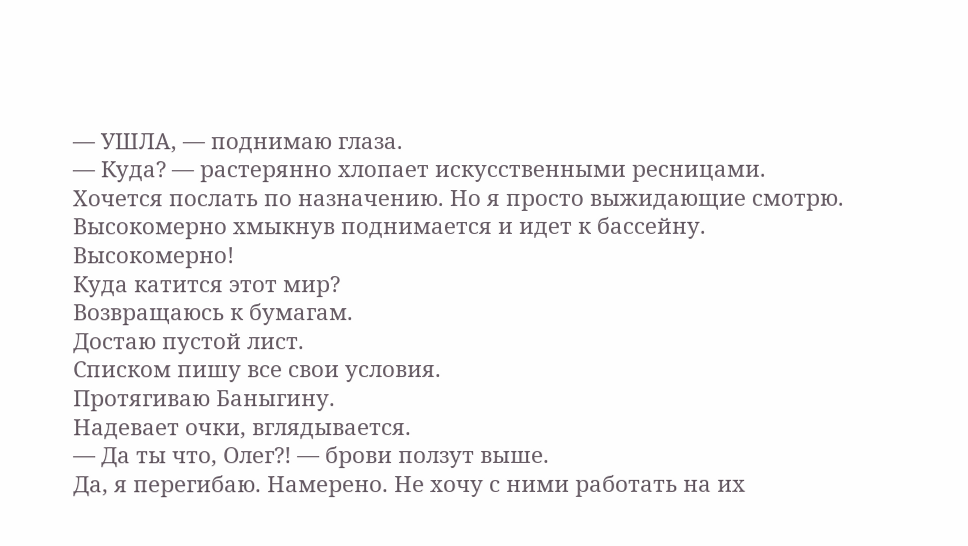— УШЛА, — поднимаю глаза.
— Куда? — растерянно хлопает искусственными ресницами.
Хочется послать по назначению. Но я просто выжидающие смотрю.
Высокомерно хмыкнув поднимается и идет к бассейну.
Высокомерно!
Куда катится этот мир?
Возвращаюсь к бумагам.
Достаю пустой лист.
Списком пишу все свои условия.
Протягиваю Баныгину.
Надевает очки, вглядывается.
— Да ты что, Олег?! — брови ползут выше.
Да, я перегибаю. Намерено. Не хочу с ними работать на их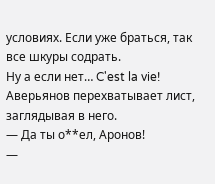условиях. Если уже браться, так все шкуры содрать.
Ну а если нет… C'est la vie!
Аверьянов перехватывает лист, заглядывая в него.
— Да ты о**ел, Аронов!
—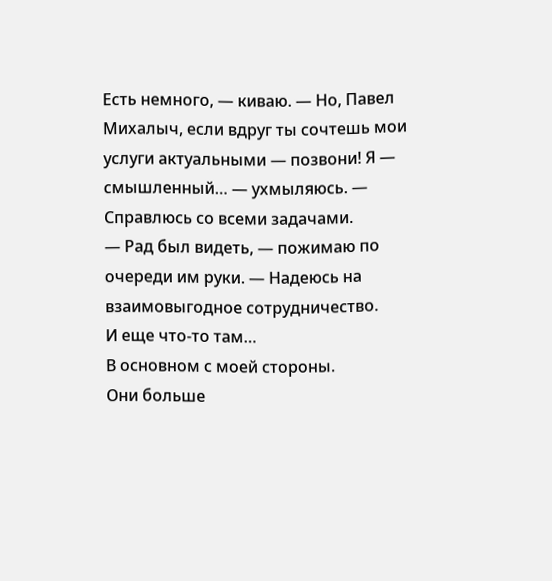Есть немного, — киваю. — Но, Павел Михалыч, если вдруг ты сочтешь мои услуги актуальными — позвони! Я — смышленный… — ухмыляюсь. — Справлюсь со всеми задачами.
— Рад был видеть, — пожимаю по очереди им руки. — Надеюсь на взаимовыгодное сотрудничество.
И еще что-то там…
В основном с моей стороны.
Они больше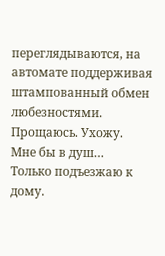переглядываются, на автомате поддерживая штампованный обмен любезностями.
Прощаюсь. Ухожу.
Мне бы в душ…
Только подъезжаю к дому.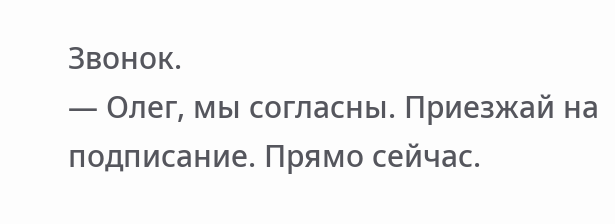Звонок.
— Олег, мы согласны. Приезжай на подписание. Прямо сейчас.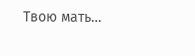Твою мать…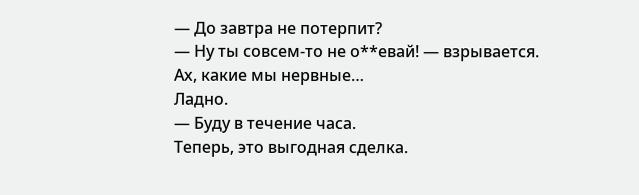— До завтра не потерпит?
— Ну ты совсем-то не о**евай! — взрывается.
Ах, какие мы нервные…
Ладно.
— Буду в течение часа.
Теперь, это выгодная сделка.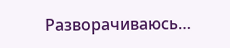Разворачиваюсь…